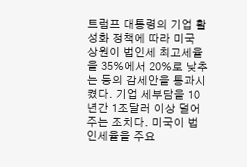트럼프 대통령의 기업 활성화 정책에 따라 미국 상원이 법인세 최고세율을 35%에서 20%로 낮추는 등의 감세안을 통과시켰다. 기업 세부담을 10년간 1조달러 이상 덜어주는 조치다. 미국이 법인세율을 주요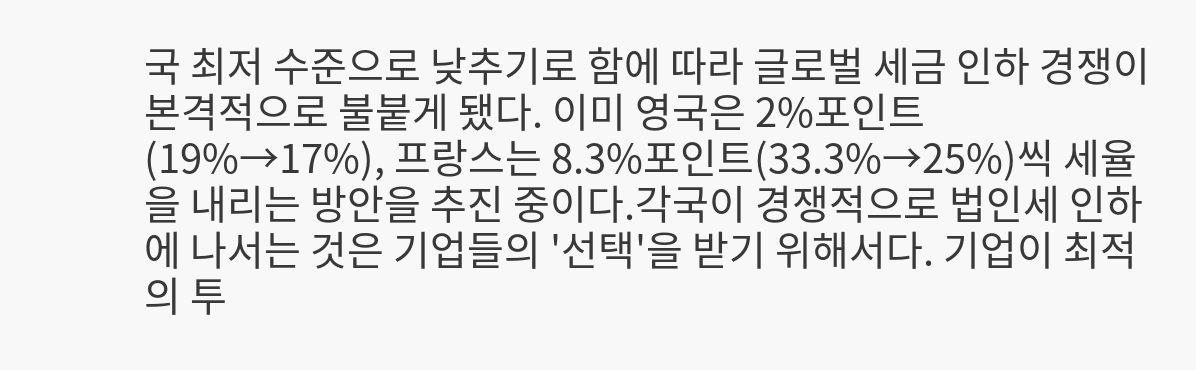국 최저 수준으로 낮추기로 함에 따라 글로벌 세금 인하 경쟁이 본격적으로 불붙게 됐다. 이미 영국은 2%포인트(19%→17%), 프랑스는 8.3%포인트(33.3%→25%)씩 세율을 내리는 방안을 추진 중이다.각국이 경쟁적으로 법인세 인하에 나서는 것은 기업들의 '선택'을 받기 위해서다. 기업이 최적의 투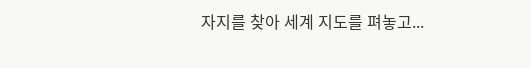자지를 찾아 세계 지도를 펴놓고...